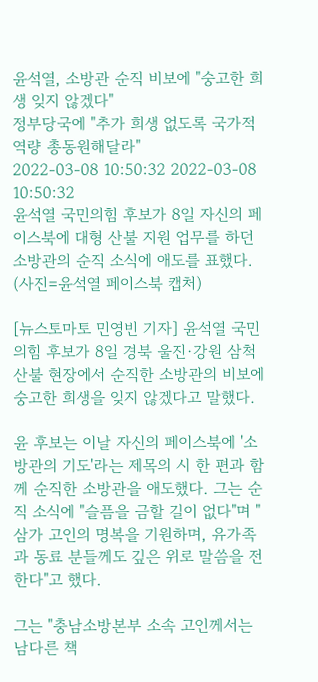윤석열, 소방관 순직 비보에 "숭고한 희생 잊지 않겠다"
정부당국에 "추가 희생 없도록 국가적 역량 총동원해달라"
2022-03-08 10:50:32 2022-03-08 10:50:32
윤석열 국민의힘 후보가 8일 자신의 페이스북에 대형 산불 지원 업무를 하던 소방관의 순직 소식에 애도를 표했다. (사진=윤석열 페이스북 캡처)

[뉴스토마토 민영빈 기자] 윤석열 국민의힘 후보가 8일 경북 울진·강원 삼척 산불 현장에서 순직한 소방관의 비보에 숭고한 희생을 잊지 않겠다고 말했다.

윤 후보는 이날 자신의 페이스북에 '소방관의 기도'라는 제목의 시 한 편과 함께 순직한 소방관을 애도했다. 그는 순직 소식에 "슬픔을 금할 길이 없다"며 "삼가 고인의 명복을 기원하며, 유가족과 동료 분들께도 깊은 위로 말씀을 전한다"고 했다.

그는 "충남소방본부 소속 고인께서는 남다른 책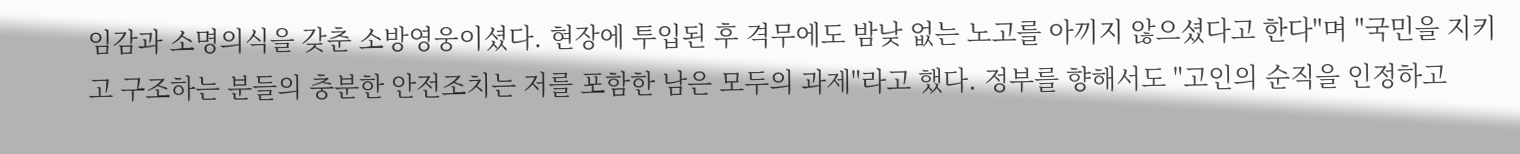임감과 소명의식을 갖춘 소방영웅이셨다. 현장에 투입된 후 격무에도 밤낮 없는 노고를 아끼지 않으셨다고 한다"며 "국민을 지키고 구조하는 분들의 충분한 안전조치는 저를 포함한 남은 모두의 과제"라고 했다. 정부를 향해서도 "고인의 순직을 인정하고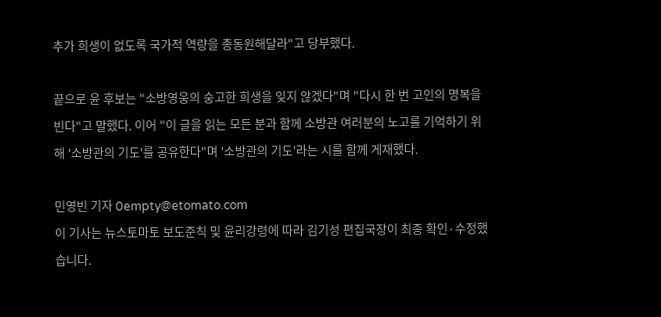추가 희생이 없도록 국가적 역량을 총동원해달라"고 당부했다.

끝으로 윤 후보는 "소방영웅의 숭고한 희생을 잊지 않겠다"며 "다시 한 번 고인의 명복을 빈다"고 말했다. 이어 "이 글을 읽는 모든 분과 함께 소방관 여러분의 노고를 기억하기 위해 '소방관의 기도'를 공유한다"며 '소방관의 기도'라는 시를 함께 게재했다.

민영빈 기자 0empty@etomato.com
이 기사는 뉴스토마토 보도준칙 및 윤리강령에 따라 김기성 편집국장이 최종 확인·수정했습니다.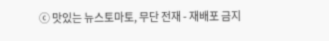ⓒ 맛있는 뉴스토마토, 무단 전재 - 재배포 금지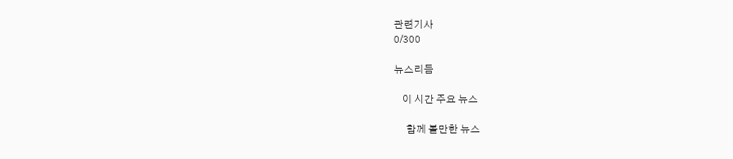관련기사
0/300

뉴스리듬

    이 시간 주요 뉴스

      함께 볼만한 뉴스